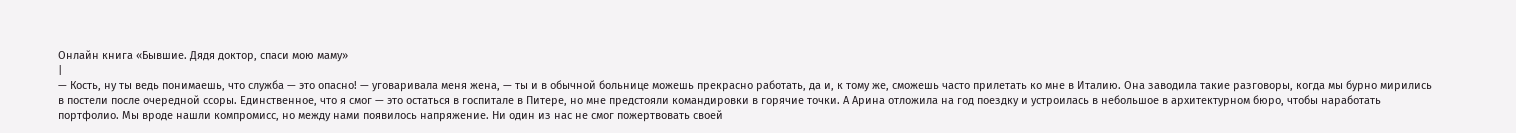Онлайн книга «Бывшие. Дядя доктор, спаси мою маму»
|
— Кость, ну ты ведь понимаешь, что служба — это опасно! — уговаривала меня жена, — ты и в обычной больнице можешь прекрасно работать, да и, к тому же, сможешь часто прилетать ко мне в Италию. Она заводила такие разговоры, когда мы бурно мирились в постели после очередной ссоры. Единственное, что я смог — это остаться в госпитале в Питере, но мне предстояли командировки в горячие точки. А Арина отложила на год поездку и устроилась в небольшое в архитектурном бюро, чтобы наработать портфолио. Мы вроде нашли компромисс, но между нами появилось напряжение. Ни один из нас не смог пожертвовать своей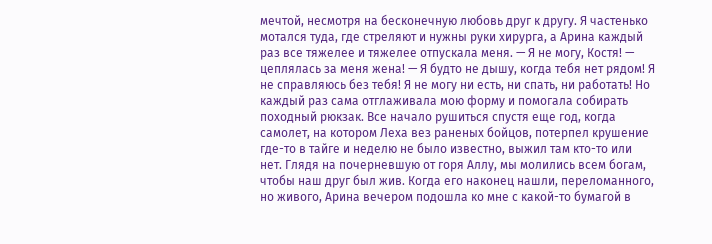мечтой, несмотря на бесконечную любовь друг к другу. Я частенько мотался туда, где стреляют и нужны руки хирурга, а Арина каждый раз все тяжелее и тяжелее отпускала меня. — Я не могу, Костя! — цеплялась за меня жена! — Я будто не дышу, когда тебя нет рядом! Я не справляюсь без тебя! Я не могу ни есть, ни спать, ни работать! Но каждый раз сама отглаживала мою форму и помогала собирать походный рюкзак. Все начало рушиться спустя еще год, когда самолет, на котором Леха вез раненых бойцов, потерпел крушение где-то в тайге и неделю не было известно, выжил там кто-то или нет. Глядя на почерневшую от горя Аллу, мы молились всем богам, чтобы наш друг был жив. Когда его наконец нашли, переломанного, но живого, Арина вечером подошла ко мне с какой-то бумагой в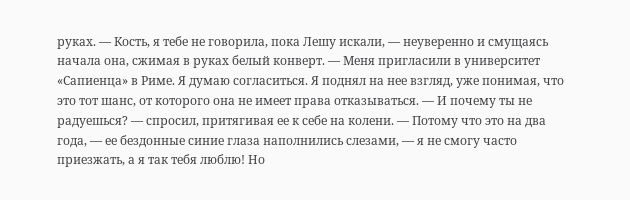руках. — Кость, я тебе не говорила, пока Лешу искали, — неуверенно и смущаясь начала она, сжимая в руках белый конверт. — Меня пригласили в университет «Сапиенца» в Риме. Я думаю согласиться. Я поднял на нее взгляд, уже понимая, что это тот шанс, от которого она не имеет права отказываться. — И почему ты не радуешься? — спросил, притягивая ее к себе на колени. — Потому что это на два года, — ее бездонные синие глаза наполнились слезами, — я не смогу часто приезжать, а я так тебя люблю! Но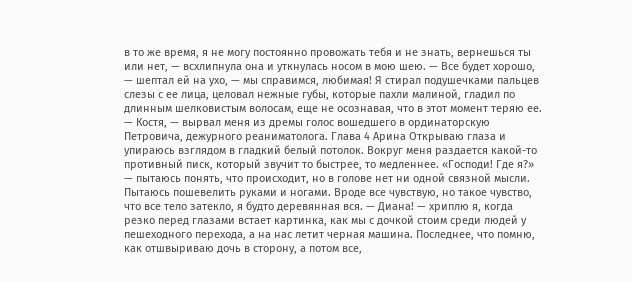в то же время, я не могу постоянно провожать тебя и не знать, вернешься ты или нет, — всхлипнула она и уткнулась носом в мою шею. — Все будет хорошо, — шептал ей на ухо, — мы справимся, любимая! Я стирал подушечками пальцев слезы с ее лица, целовал нежные губы, которые пахли малиной, гладил по длинным шелковистым волосам, еще не осознавая, что в этот момент теряю ее. — Костя, — вырвал меня из дремы голос вошедшего в ординаторскую Петровича, дежурного реаниматолога. Глава 4 Арина Открываю глаза и упираюсь взглядом в гладкий белый потолок. Вокруг меня раздается какой-то противный писк, который звучит то быстрее, то медленнее. «Господи! Где я?» — пытаюсь понять, что происходит, но в голове нет ни одной связной мысли. Пытаюсь пошевелить руками и ногами. Вроде все чувствую, но такое чувство, что все тело затекло, я будто деревянная вся. — Диана! — хриплю я, когда резко перед глазами встает картинка, как мы с дочкой стоим среди людей у пешеходного перехода, а на нас летит черная машина. Последнее, что помню, как отшвыриваю дочь в сторону, а потом все,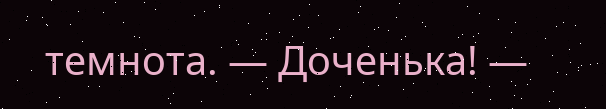темнота. — Доченька! —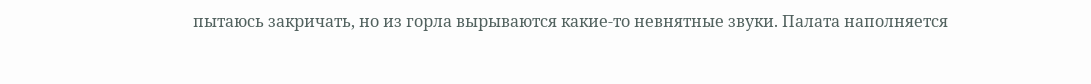пытаюсь закричать, но из горла вырываются какие-то невнятные звуки. Палата наполняется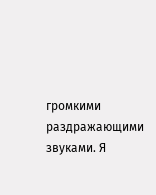громкими раздражающими звуками. Я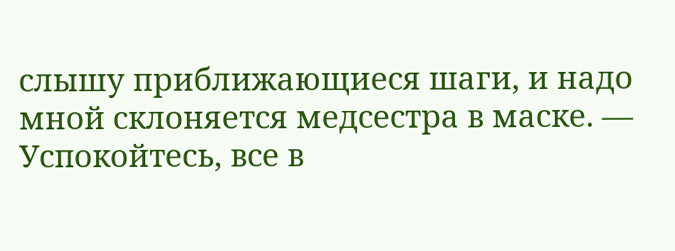слышу приближающиеся шаги, и надо мной склоняется медсестра в маске. — Успокойтесь, все в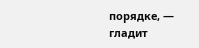порядке, — гладит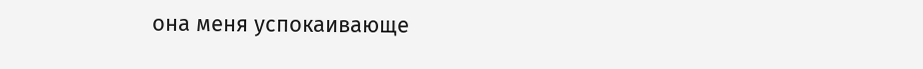она меня успокаивающе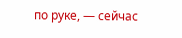по руке, — сейчас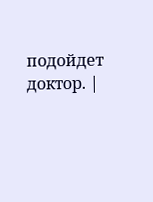подойдет доктор. |